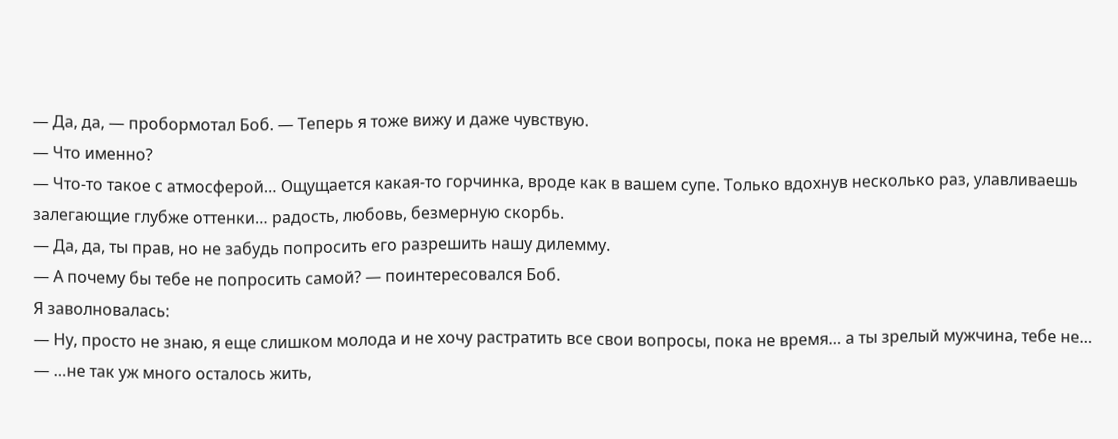— Да, да, — пробормотал Боб. — Теперь я тоже вижу и даже чувствую.
— Что именно?
— Что-то такое с атмосферой… Ощущается какая-то горчинка, вроде как в вашем супе. Только вдохнув несколько раз, улавливаешь залегающие глубже оттенки… радость, любовь, безмерную скорбь.
— Да, да, ты прав, но не забудь попросить его разрешить нашу дилемму.
— А почему бы тебе не попросить самой? — поинтересовался Боб.
Я заволновалась:
— Ну, просто не знаю, я еще слишком молода и не хочу растратить все свои вопросы, пока не время… а ты зрелый мужчина, тебе не…
— …не так уж много осталось жить,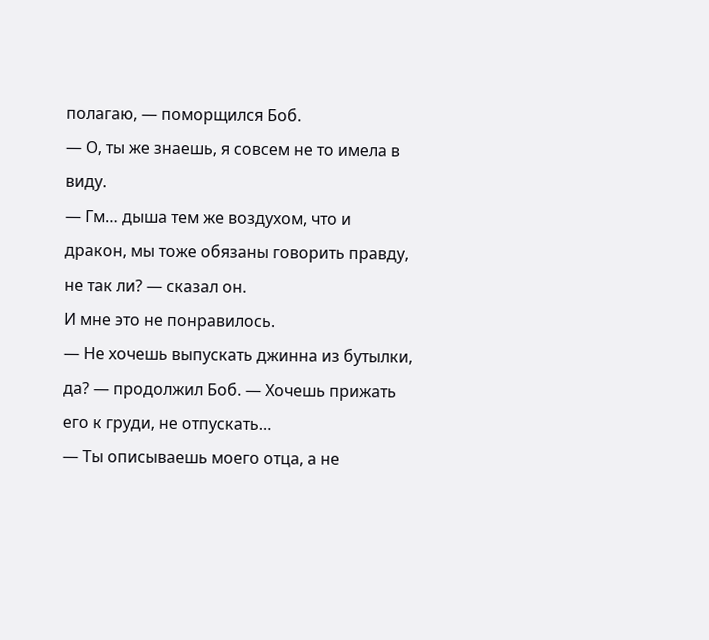полагаю, — поморщился Боб.
— О, ты же знаешь, я совсем не то имела в виду.
— Гм… дыша тем же воздухом, что и дракон, мы тоже обязаны говорить правду, не так ли? — сказал он.
И мне это не понравилось.
— Не хочешь выпускать джинна из бутылки, да? — продолжил Боб. — Хочешь прижать его к груди, не отпускать…
— Ты описываешь моего отца, а не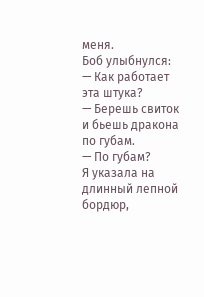меня.
Боб улыбнулся:
— Как работает эта штука?
— Берешь свиток и бьешь дракона по губам.
— По губам?
Я указала на длинный лепной бордюр,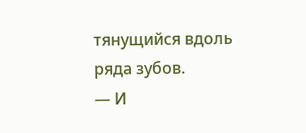тянущийся вдоль ряда зубов.
— И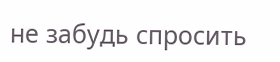не забудь спросить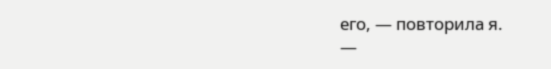его, — повторила я.
—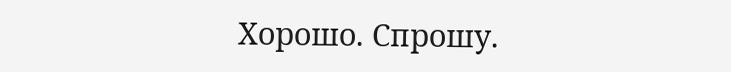Хорошо. Спрошу.